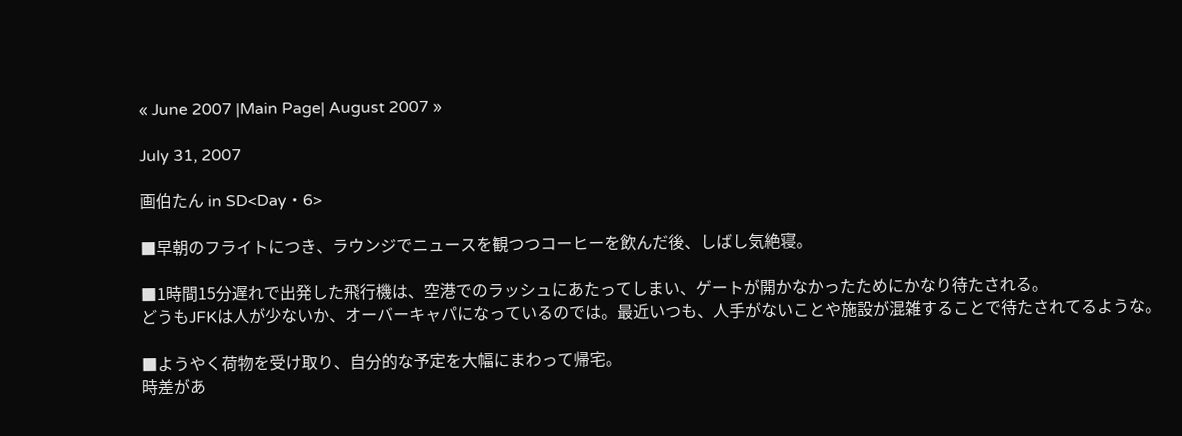« June 2007 |Main Page| August 2007 »

July 31, 2007

画伯たん in SD<Day・6>

■早朝のフライトにつき、ラウンジでニュースを観つつコーヒーを飲んだ後、しばし気絶寝。

■1時間15分遅れで出発した飛行機は、空港でのラッシュにあたってしまい、ゲートが開かなかったためにかなり待たされる。
どうもJFKは人が少ないか、オーバーキャパになっているのでは。最近いつも、人手がないことや施設が混雑することで待たされてるような。

■ようやく荷物を受け取り、自分的な予定を大幅にまわって帰宅。
時差があ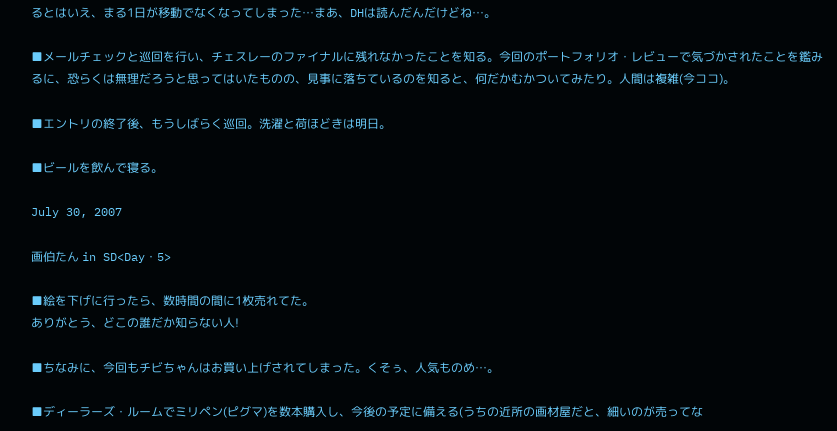るとはいえ、まる1日が移動でなくなってしまった…まあ、DHは読んだんだけどね…。

■メールチェックと巡回を行い、チェスレーのファイナルに残れなかったことを知る。今回のポートフォリオ・レビューで気づかされたことを鑑みるに、恐らくは無理だろうと思ってはいたものの、見事に落ちているのを知ると、何だかむかついてみたり。人間は複雑(今ココ)。

■エントリの終了後、もうしばらく巡回。洗濯と荷ほどきは明日。

■ビールを飲んで寝る。

July 30, 2007

画伯たん in SD<Day・5>

■絵を下げに行ったら、数時間の間に1枚売れてた。
ありがとう、どこの誰だか知らない人!

■ちなみに、今回もチビちゃんはお買い上げされてしまった。くそぅ、人気ものめ…。

■ディーラーズ・ルームでミリペン(ピグマ)を数本購入し、今後の予定に備える(うちの近所の画材屋だと、細いのが売ってな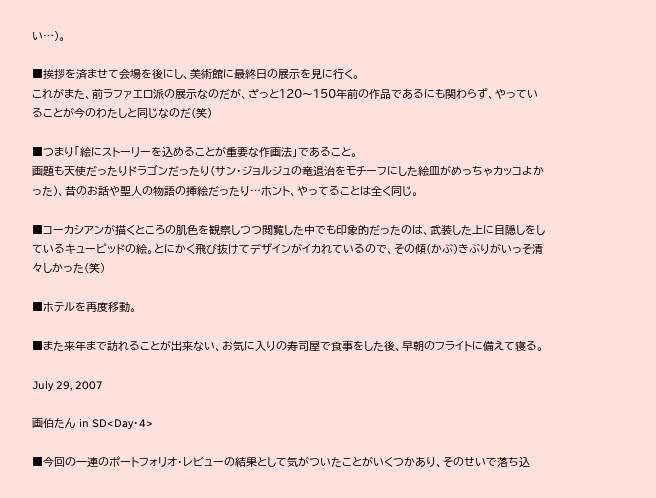い…)。

■挨拶を済ませて会場を後にし、美術館に最終日の展示を見に行く。
これがまた、前ラファエロ派の展示なのだが、ざっと120〜150年前の作品であるにも関わらず、やっていることが今のわたしと同じなのだ(笑)

■つまり「絵にストーリーを込めることが重要な作画法」であること。
画題も天使だったりドラゴンだったり(サン・ジョルジュの竜退治をモチーフにした絵皿がめっちゃカッコよかった)、昔のお話や聖人の物語の挿絵だったり…ホント、やってることは全く同じ。

■コーカシアンが描くところの肌色を観察しつつ閲覧した中でも印象的だったのは、武装した上に目隠しをしているキューピッドの絵。とにかく飛び抜けてデザインがイカれているので、その傾(かぶ)きぶりがいっそ清々しかった(笑)

■ホテルを再度移動。

■また来年まで訪れることが出来ない、お気に入りの寿司屋で食事をした後、早朝のフライトに備えて寝る。

July 29, 2007

画伯たん in SD<Day・4>

■今回の一連のポートフォリオ・レビューの結果として気がついたことがいくつかあり、そのせいで落ち込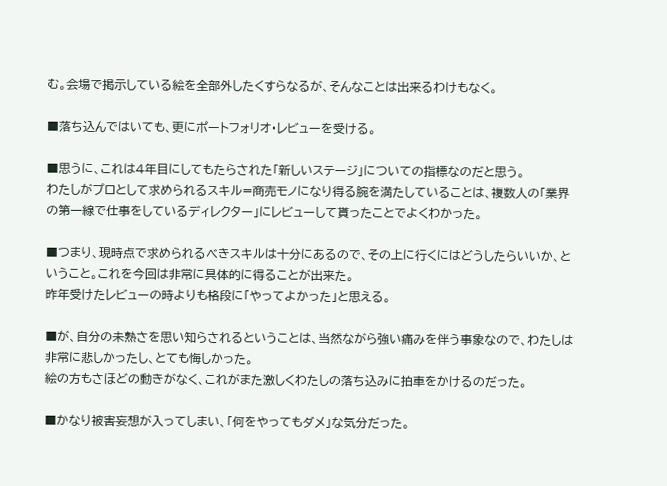む。会場で掲示している絵を全部外したくすらなるが、そんなことは出来るわけもなく。

■落ち込んではいても、更にポートフォリオ・レビューを受ける。

■思うに、これは4年目にしてもたらされた「新しいステージ」についての指標なのだと思う。
わたしがプロとして求められるスキル=商売モノになり得る腕を満たしていることは、複数人の「業界の第一線で仕事をしているディレクター」にレビューして貰ったことでよくわかった。

■つまり、現時点で求められるべきスキルは十分にあるので、その上に行くにはどうしたらいいか、ということ。これを今回は非常に具体的に得ることが出来た。
昨年受けたレビューの時よりも格段に「やってよかった」と思える。

■が、自分の未熟さを思い知らされるということは、当然ながら強い痛みを伴う事象なので、わたしは非常に悲しかったし、とても悔しかった。
絵の方もさほどの動きがなく、これがまた激しくわたしの落ち込みに拍車をかけるのだった。

■かなり被害妄想が入ってしまい、「何をやってもダメ」な気分だった。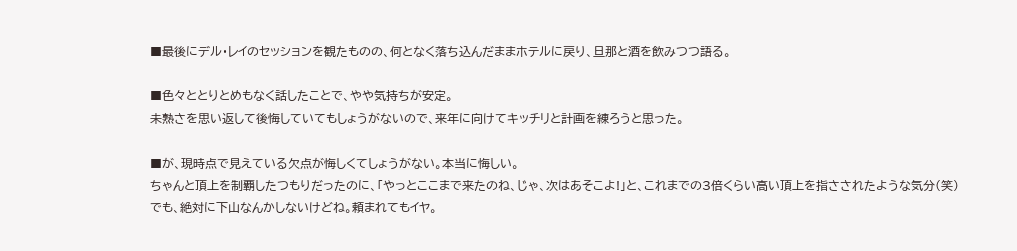■最後にデル・レイのセッションを観たものの、何となく落ち込んだままホテルに戻り、旦那と酒を飲みつつ語る。

■色々ととりとめもなく話したことで、やや気持ちが安定。
未熟さを思い返して後悔していてもしょうがないので、来年に向けてキッチリと計画を練ろうと思った。

■が、現時点で見えている欠点が悔しくてしょうがない。本当に悔しい。
ちゃんと頂上を制覇したつもりだったのに、「やっとここまで来たのね、じゃ、次はあそこよ!」と、これまでの3倍くらい高い頂上を指さされたような気分(笑)
でも、絶対に下山なんかしないけどね。頼まれてもイヤ。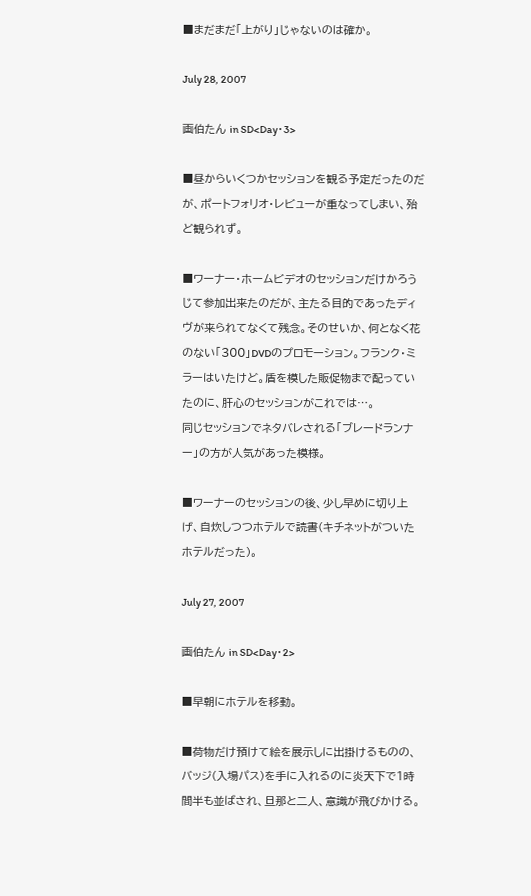■まだまだ「上がり」じゃないのは確か。

July 28, 2007

画伯たん in SD<Day・3>

■昼からいくつかセッションを観る予定だったのだが、ポートフォリオ・レビューが重なってしまい、殆ど観られず。

■ワーナー・ホームビデオのセッションだけかろうじて参加出来たのだが、主たる目的であったディヴが来られてなくて残念。そのせいか、何となく花のない「300」DVDのプロモーション。フランク・ミラーはいたけど。盾を模した販促物まで配っていたのに、肝心のセッションがこれでは…。
同じセッションでネタバレされる「ブレードランナー」の方が人気があった模様。

■ワーナーのセッションの後、少し早めに切り上げ、自炊しつつホテルで読書(キチネットがついたホテルだった)。

July 27, 2007

画伯たん in SD<Day・2>

■早朝にホテルを移動。

■荷物だけ預けて絵を展示しに出掛けるものの、バッジ(入場パス)を手に入れるのに炎天下で1時間半も並ばされ、旦那と二人、意識が飛びかける。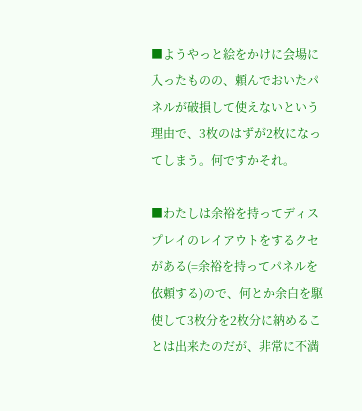■ようやっと絵をかけに会場に入ったものの、頼んでおいたパネルが破損して使えないという理由で、3枚のはずが2枚になってしまう。何ですかそれ。

■わたしは余裕を持ってディスプレイのレイアウトをするクセがある(=余裕を持ってパネルを依頼する)ので、何とか余白を駆使して3枚分を2枚分に納めることは出来たのだが、非常に不満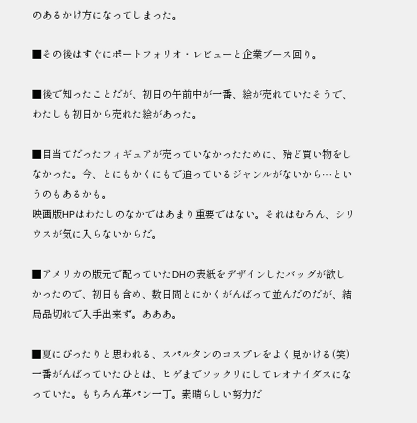のあるかけ方になってしまった。

■その後はすぐにポートフォリオ・レビューと企業ブース回り。

■後で知ったことだが、初日の午前中が一番、絵が売れていたそうで、わたしも初日から売れた絵があった。

■目当てだったフィギュアが売っていなかったために、殆ど買い物をしなかった。今、とにもかくにもで追っているジャンルがないから…というのもあるかも。
映画版HPはわたしのなかではあまり重要ではない。それはむろん、シリウスが気に入らないからだ。

■アメリカの版元で配っていたDHの表紙をデザインしたバッグが欲しかったので、初日も含め、数日間とにかくがんばって並んだのだが、結局品切れで入手出来ず。あああ。

■夏にぴったりと思われる、スパルタンのコスプレをよく見かける(笑)
一番がんばっていたひとは、ヒゲまでソックリにしてレオナイダスになっていた。もちろん革パン一丁。素晴らしい努力だ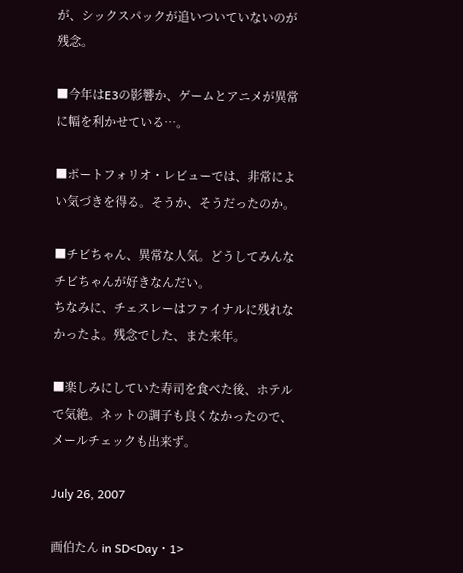が、シックスパックが追いついていないのが残念。

■今年はE3の影響か、ゲームとアニメが異常に幅を利かせている…。

■ポートフォリオ・レビューでは、非常によい気づきを得る。そうか、そうだったのか。

■チビちゃん、異常な人気。どうしてみんなチビちゃんが好きなんだい。
ちなみに、チェスレーはファイナルに残れなかったよ。残念でした、また来年。

■楽しみにしていた寿司を食べた後、ホテルで気絶。ネットの調子も良くなかったので、メールチェックも出来ず。

July 26, 2007

画伯たん in SD<Day・1>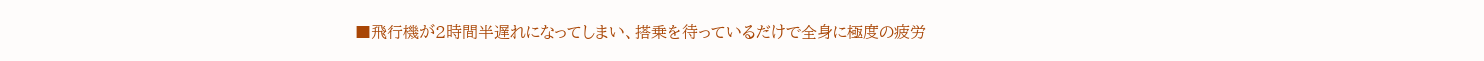■飛行機が2時間半遅れになってしまい、搭乗を待っているだけで全身に極度の疲労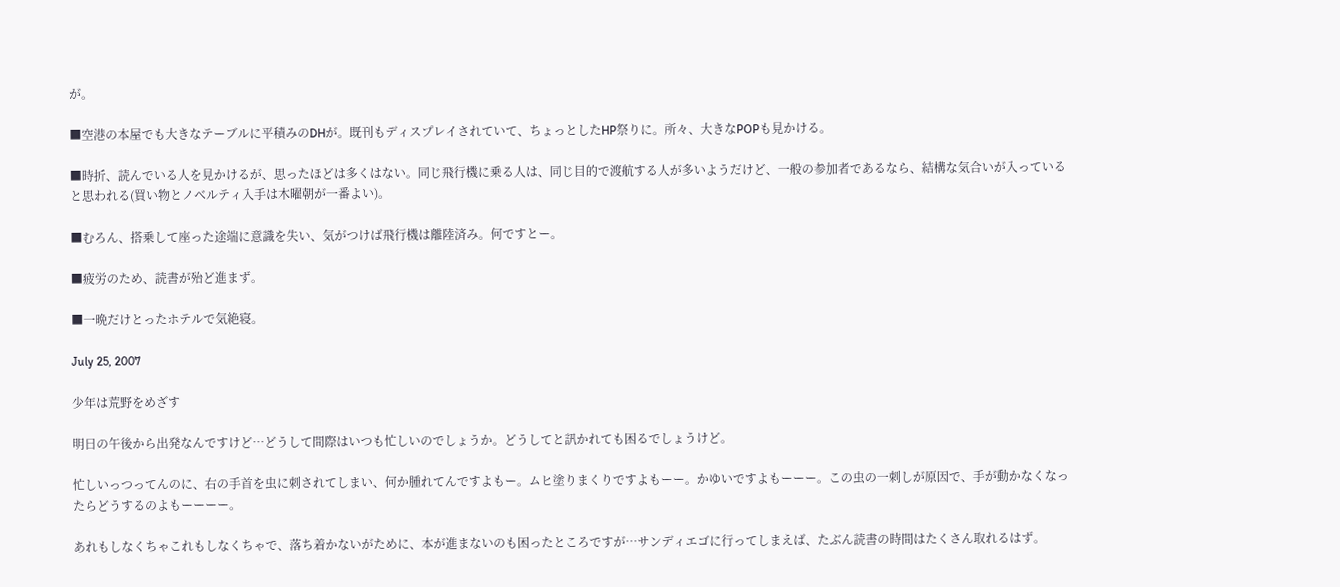が。

■空港の本屋でも大きなテーブルに平積みのDHが。既刊もディスプレイされていて、ちょっとしたHP祭りに。所々、大きなPOPも見かける。

■時折、読んでいる人を見かけるが、思ったほどは多くはない。同じ飛行機に乗る人は、同じ目的で渡航する人が多いようだけど、一般の参加者であるなら、結構な気合いが入っていると思われる(買い物とノベルティ入手は木曜朝が一番よい)。

■むろん、搭乗して座った途端に意識を失い、気がつけば飛行機は離陸済み。何ですとー。

■疲労のため、読書が殆ど進まず。

■一晩だけとったホテルで気絶寝。

July 25, 2007

少年は荒野をめざす

明日の午後から出発なんですけど…どうして間際はいつも忙しいのでしょうか。どうしてと訊かれても困るでしょうけど。

忙しいっつってんのに、右の手首を虫に刺されてしまい、何か腫れてんですよもー。ムヒ塗りまくりですよもーー。かゆいですよもーーー。この虫の一刺しが原因で、手が動かなくなったらどうするのよもーーーー。

あれもしなくちゃこれもしなくちゃで、落ち着かないがために、本が進まないのも困ったところですが…サンディエゴに行ってしまえば、たぶん読書の時間はたくさん取れるはず。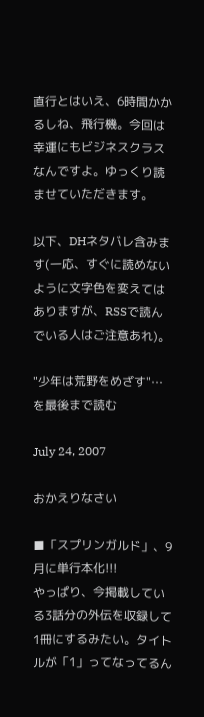直行とはいえ、6時間かかるしね、飛行機。今回は幸運にもビジネスクラスなんですよ。ゆっくり読ませていただきます。

以下、DHネタバレ含みます(一応、すぐに読めないように文字色を変えてはありますが、RSSで読んでいる人はご注意あれ)。

"少年は荒野をめざす"…を最後まで読む

July 24, 2007

おかえりなさい

■「スプリンガルド」、9月に単行本化!!!
やっぱり、今掲載している3話分の外伝を収録して1冊にするみたい。タイトルが「1」ってなってるん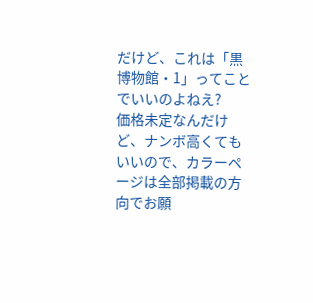だけど、これは「黒博物館・1」ってことでいいのよねえ?
価格未定なんだけど、ナンボ高くてもいいので、カラーページは全部掲載の方向でお願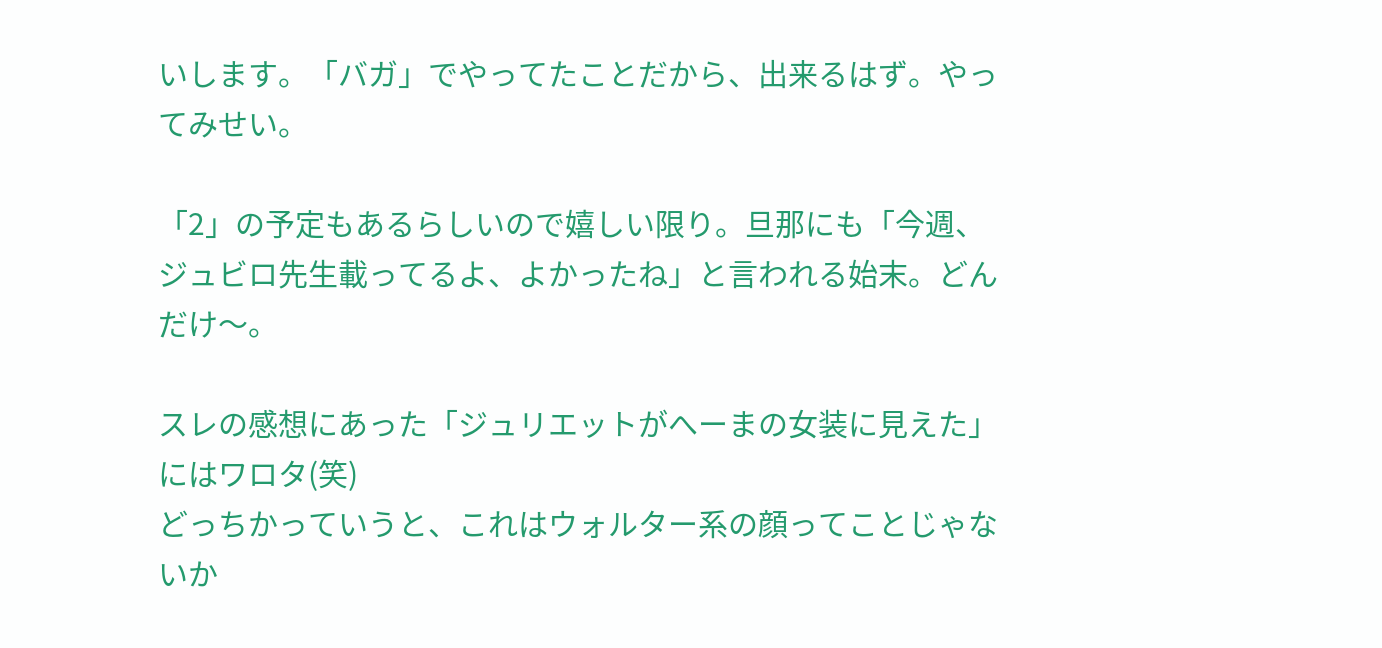いします。「バガ」でやってたことだから、出来るはず。やってみせい。

「2」の予定もあるらしいので嬉しい限り。旦那にも「今週、ジュビロ先生載ってるよ、よかったね」と言われる始末。どんだけ〜。

スレの感想にあった「ジュリエットがへーまの女装に見えた」にはワロタ(笑)
どっちかっていうと、これはウォルター系の顔ってことじゃないか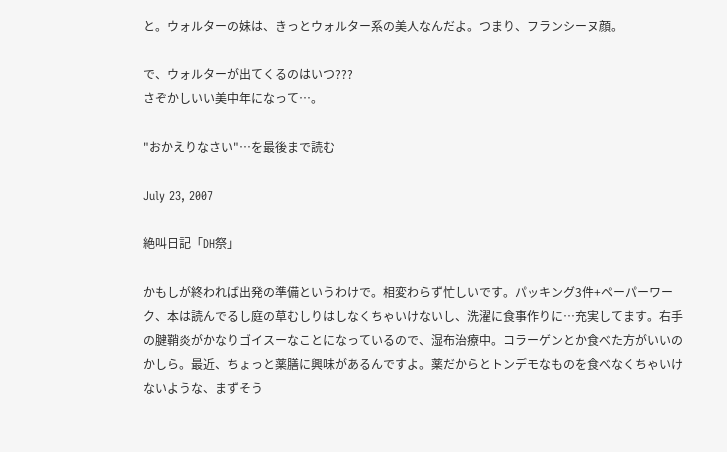と。ウォルターの妹は、きっとウォルター系の美人なんだよ。つまり、フランシーヌ顔。

で、ウォルターが出てくるのはいつ???
さぞかしいい美中年になって…。

"おかえりなさい"…を最後まで読む

July 23, 2007

絶叫日記「DH祭」

かもしが終われば出発の準備というわけで。相変わらず忙しいです。パッキング3件+ペーパーワーク、本は読んでるし庭の草むしりはしなくちゃいけないし、洗濯に食事作りに…充実してます。右手の腱鞘炎がかなりゴイスーなことになっているので、湿布治療中。コラーゲンとか食べた方がいいのかしら。最近、ちょっと薬膳に興味があるんですよ。薬だからとトンデモなものを食べなくちゃいけないような、まずそう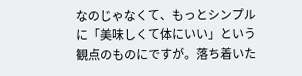なのじゃなくて、もっとシンプルに「美味しくて体にいい」という観点のものにですが。落ち着いた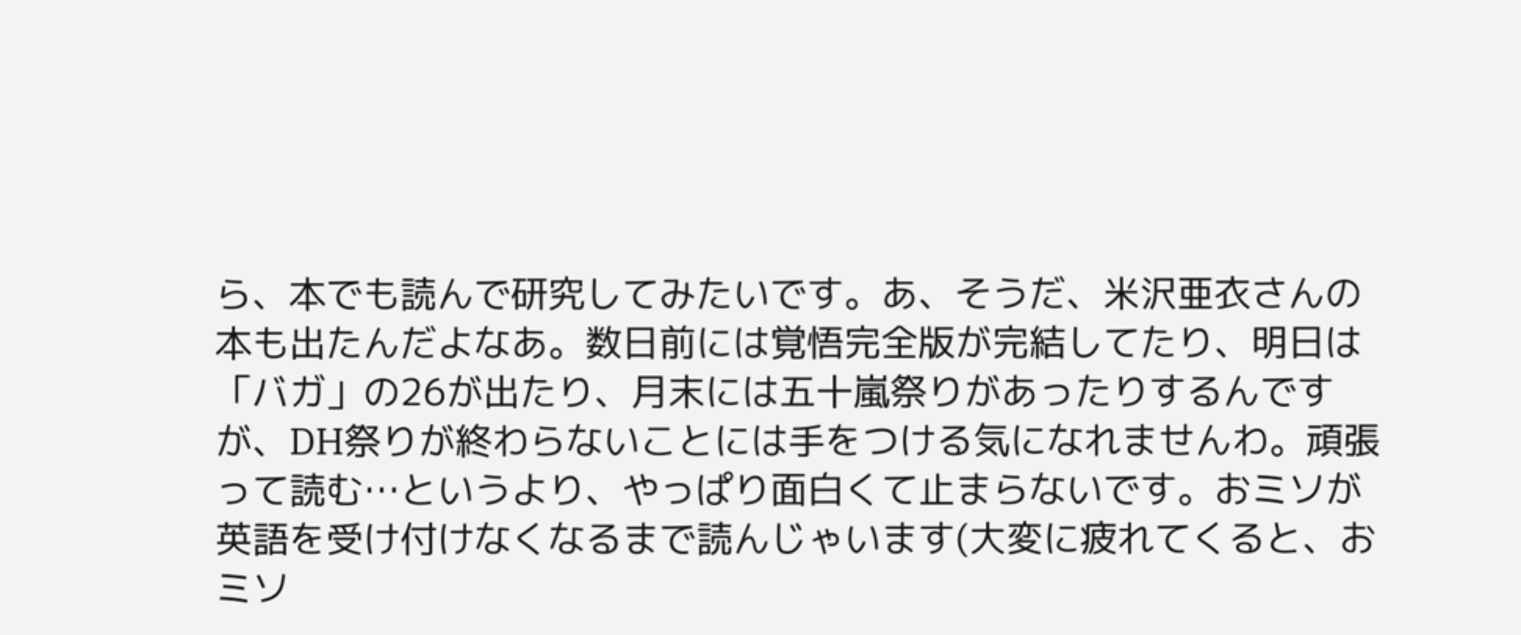ら、本でも読んで研究してみたいです。あ、そうだ、米沢亜衣さんの本も出たんだよなあ。数日前には覚悟完全版が完結してたり、明日は「バガ」の26が出たり、月末には五十嵐祭りがあったりするんですが、DH祭りが終わらないことには手をつける気になれませんわ。頑張って読む…というより、やっぱり面白くて止まらないです。おミソが英語を受け付けなくなるまで読んじゃいます(大変に疲れてくると、おミソ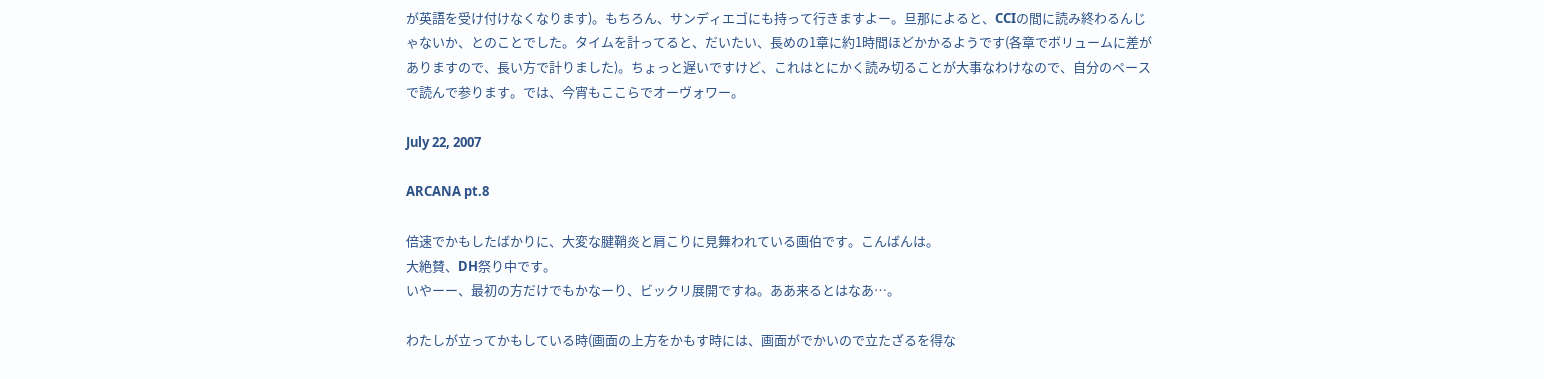が英語を受け付けなくなります)。もちろん、サンディエゴにも持って行きますよー。旦那によると、CCIの間に読み終わるんじゃないか、とのことでした。タイムを計ってると、だいたい、長めの1章に約1時間ほどかかるようです(各章でボリュームに差がありますので、長い方で計りました)。ちょっと遅いですけど、これはとにかく読み切ることが大事なわけなので、自分のペースで読んで参ります。では、今宵もここらでオーヴォワー。

July 22, 2007

ARCANA pt.8

倍速でかもしたばかりに、大変な腱鞘炎と肩こりに見舞われている画伯です。こんばんは。
大絶賛、DH祭り中です。
いやーー、最初の方だけでもかなーり、ビックリ展開ですね。ああ来るとはなあ…。

わたしが立ってかもしている時(画面の上方をかもす時には、画面がでかいので立たざるを得な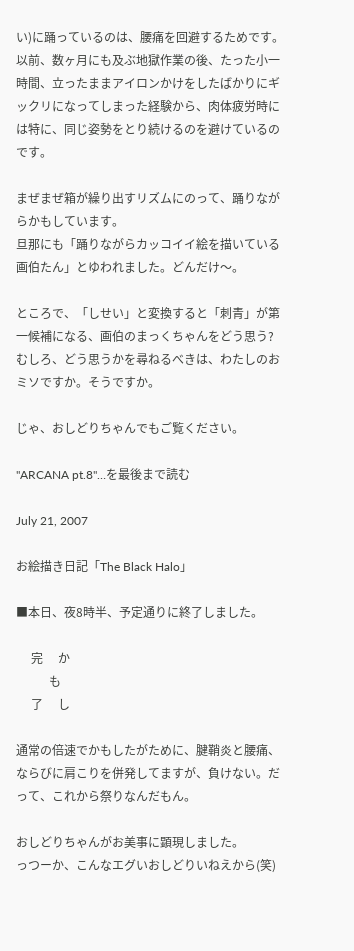い)に踊っているのは、腰痛を回避するためです。
以前、数ヶ月にも及ぶ地獄作業の後、たった小一時間、立ったままアイロンかけをしたばかりにギックリになってしまった経験から、肉体疲労時には特に、同じ姿勢をとり続けるのを避けているのです。

まぜまぜ箱が繰り出すリズムにのって、踊りながらかもしています。
旦那にも「踊りながらカッコイイ絵を描いている画伯たん」とゆわれました。どんだけ〜。

ところで、「しせい」と変換すると「刺青」が第一候補になる、画伯のまっくちゃんをどう思う?
むしろ、どう思うかを尋ねるべきは、わたしのおミソですか。そうですか。

じゃ、おしどりちゃんでもご覧ください。

"ARCANA pt.8"…を最後まで読む

July 21, 2007

お絵描き日記「The Black Halo」

■本日、夜8時半、予定通りに終了しました。

     完     か
           も
     了     し

通常の倍速でかもしたがために、腱鞘炎と腰痛、ならびに肩こりを併発してますが、負けない。だって、これから祭りなんだもん。

おしどりちゃんがお美事に顕現しました。
っつーか、こんなエグいおしどりいねえから(笑)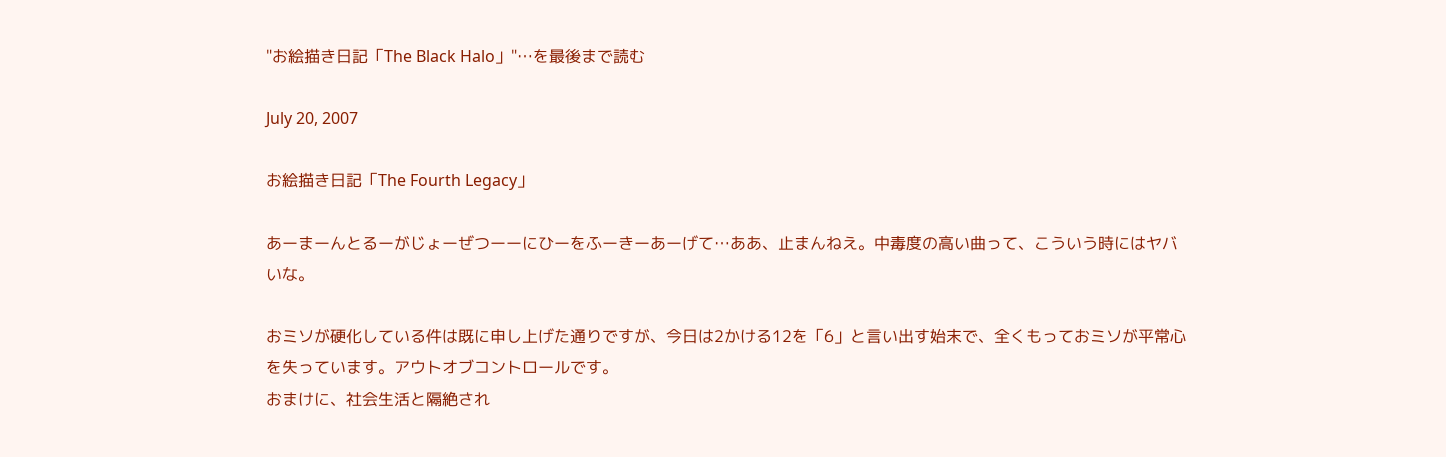"お絵描き日記「The Black Halo」"…を最後まで読む

July 20, 2007

お絵描き日記「The Fourth Legacy」

あーまーんとるーがじょーぜつーーにひーをふーきーあーげて…ああ、止まんねえ。中毒度の高い曲って、こういう時にはヤバいな。

おミソが硬化している件は既に申し上げた通りですが、今日は2かける12を「6」と言い出す始末で、全くもっておミソが平常心を失っています。アウトオブコントロールです。
おまけに、社会生活と隔絶され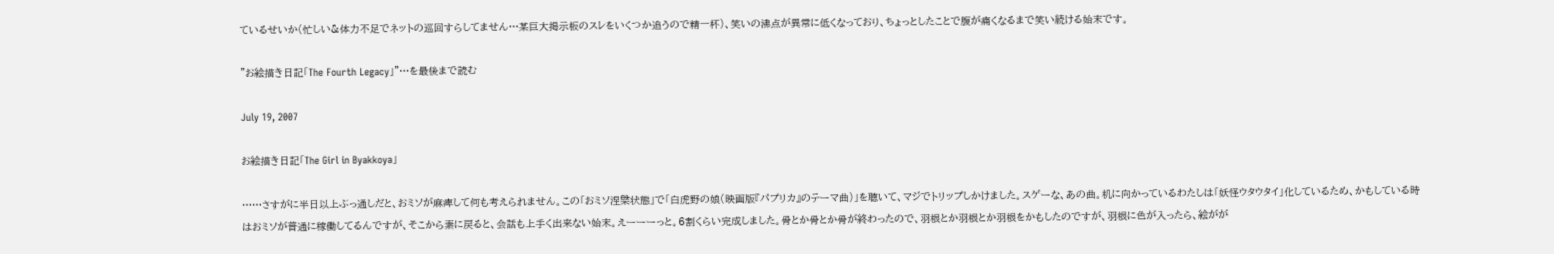ているせいか(忙しい&体力不足でネットの巡回すらしてません…某巨大掲示板のスレをいくつか追うので精一杯)、笑いの沸点が異常に低くなっており、ちょっとしたことで腹が痛くなるまで笑い続ける始末です。

"お絵描き日記「The Fourth Legacy」"…を最後まで読む

July 19, 2007

お絵描き日記「The Girl in Byakkoya」

……さすがに半日以上ぶっ通しだと、おミソが麻痺して何も考えられません。この「おミソ涅槃状態」で「白虎野の娘(映画版『パプリカ』のテーマ曲)」を聴いて、マジでトリップしかけました。スゲーな、あの曲。机に向かっているわたしは「妖怪ウタウタイ」化しているため、かもしている時はおミソが普通に稼働してるんですが、そこから素に戻ると、会話も上手く出来ない始末。えーーーっと。6割くらい完成しました。骨とか骨とか骨が終わったので、羽根とか羽根とか羽根をかもしたのですが、羽根に色が入ったら、絵がが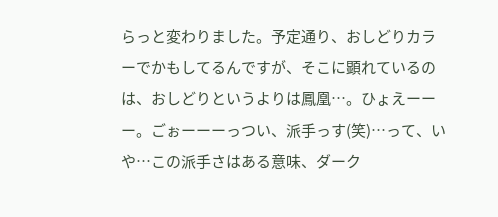らっと変わりました。予定通り、おしどりカラーでかもしてるんですが、そこに顕れているのは、おしどりというよりは鳳凰…。ひょえーーー。ごぉーーーっつい、派手っす(笑)…って、いや…この派手さはある意味、ダーク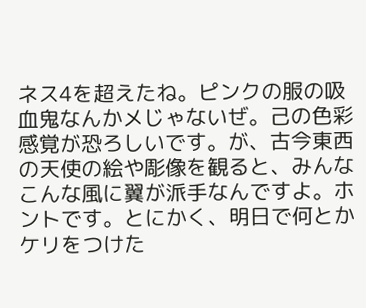ネス4を超えたね。ピンクの服の吸血鬼なんかメじゃないぜ。己の色彩感覚が恐ろしいです。が、古今東西の天使の絵や彫像を観ると、みんなこんな風に翼が派手なんですよ。ホントです。とにかく、明日で何とかケリをつけた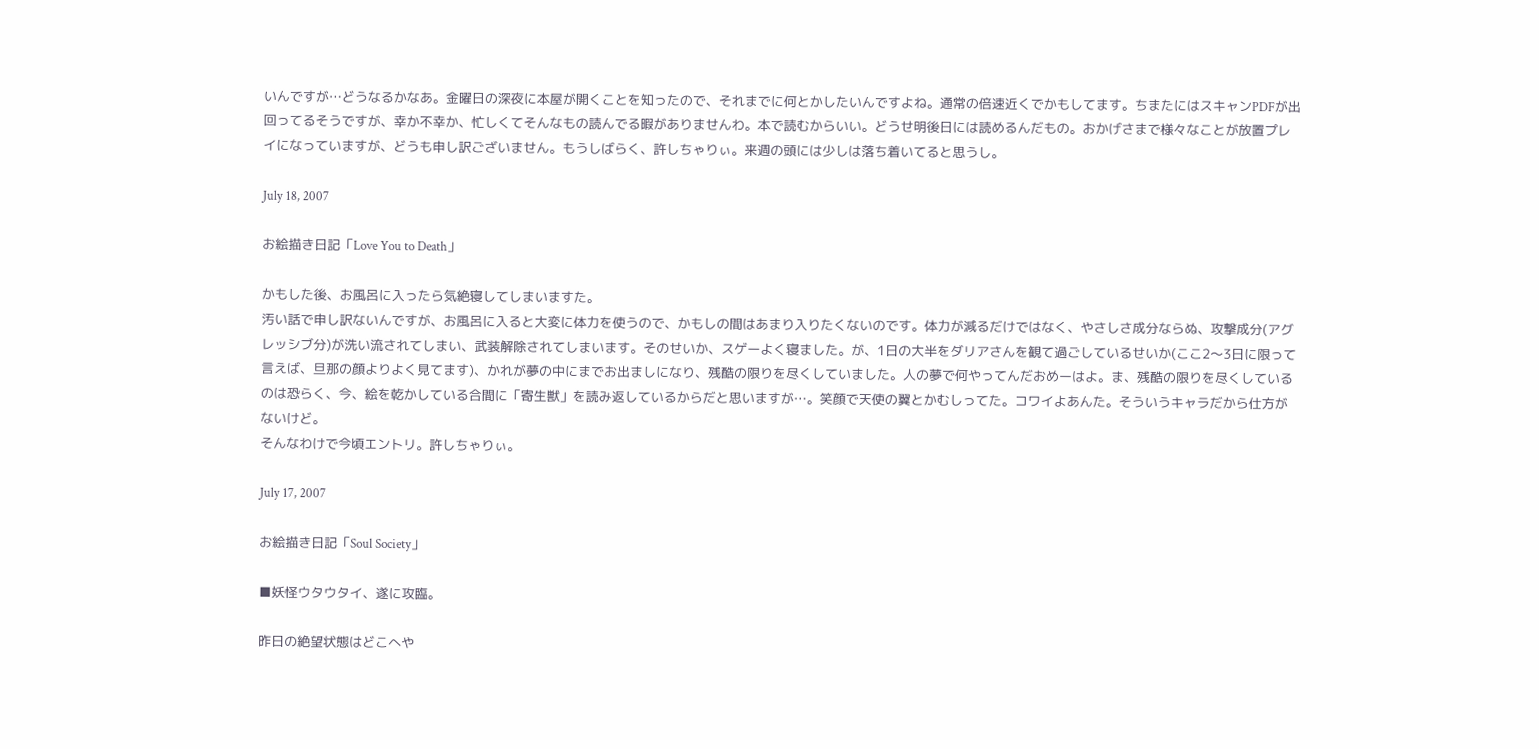いんですが…どうなるかなあ。金曜日の深夜に本屋が開くことを知ったので、それまでに何とかしたいんですよね。通常の倍速近くでかもしてます。ちまたにはスキャンPDFが出回ってるそうですが、幸か不幸か、忙しくてそんなもの読んでる暇がありませんわ。本で読むからいい。どうせ明後日には読めるんだもの。おかげさまで様々なことが放置プレイになっていますが、どうも申し訳ございません。もうしばらく、許しちゃりぃ。来週の頭には少しは落ち着いてると思うし。

July 18, 2007

お絵描き日記「Love You to Death」

かもした後、お風呂に入ったら気絶寝してしまいますた。
汚い話で申し訳ないんですが、お風呂に入ると大変に体力を使うので、かもしの間はあまり入りたくないのです。体力が減るだけではなく、やさしさ成分ならぬ、攻撃成分(アグレッシブ分)が洗い流されてしまい、武装解除されてしまいます。そのせいか、スゲーよく寝ました。が、1日の大半をダリアさんを観て過ごしているせいか(ここ2〜3日に限って言えば、旦那の顔よりよく見てます)、かれが夢の中にまでお出ましになり、残酷の限りを尽くしていました。人の夢で何やってんだおめーはよ。ま、残酷の限りを尽くしているのは恐らく、今、絵を乾かしている合間に「寄生獣」を読み返しているからだと思いますが…。笑顔で天使の翼とかむしってた。コワイよあんた。そういうキャラだから仕方がないけど。
そんなわけで今頃エントリ。許しちゃりぃ。

July 17, 2007

お絵描き日記「Soul Society」

■妖怪ウタウタイ、遂に攻臨。

昨日の絶望状態はどこへや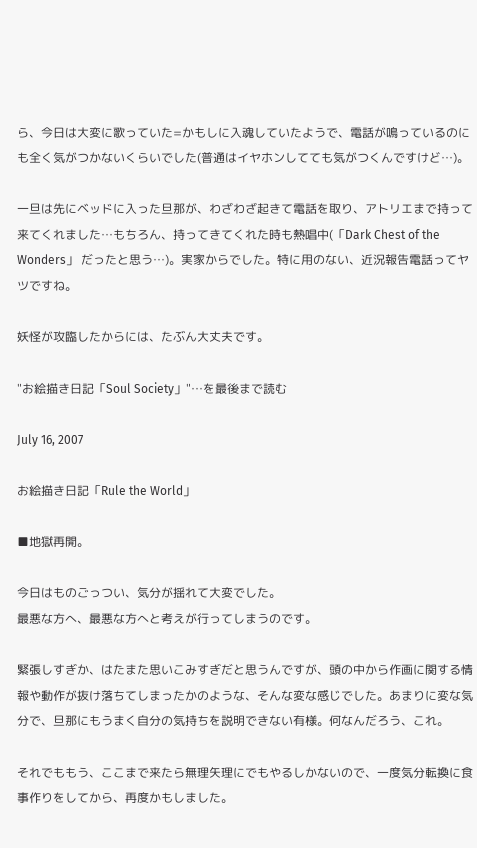ら、今日は大変に歌っていた=かもしに入魂していたようで、電話が鳴っているのにも全く気がつかないくらいでした(普通はイヤホンしてても気がつくんですけど…)。

一旦は先にベッドに入った旦那が、わざわざ起きて電話を取り、アトリエまで持って来てくれました…もちろん、持ってきてくれた時も熱唱中(「Dark Chest of the Wonders」 だったと思う…)。実家からでした。特に用のない、近況報告電話ってヤツですね。

妖怪が攻臨したからには、たぶん大丈夫です。

"お絵描き日記「Soul Society」"…を最後まで読む

July 16, 2007

お絵描き日記「Rule the World」

■地獄再開。

今日はものごっつい、気分が揺れて大変でした。
最悪な方へ、最悪な方へと考えが行ってしまうのです。

緊張しすぎか、はたまた思いこみすぎだと思うんですが、頭の中から作画に関する情報や動作が抜け落ちてしまったかのような、そんな変な感じでした。あまりに変な気分で、旦那にもうまく自分の気持ちを説明できない有様。何なんだろう、これ。

それでももう、ここまで来たら無理矢理にでもやるしかないので、一度気分転換に食事作りをしてから、再度かもしました。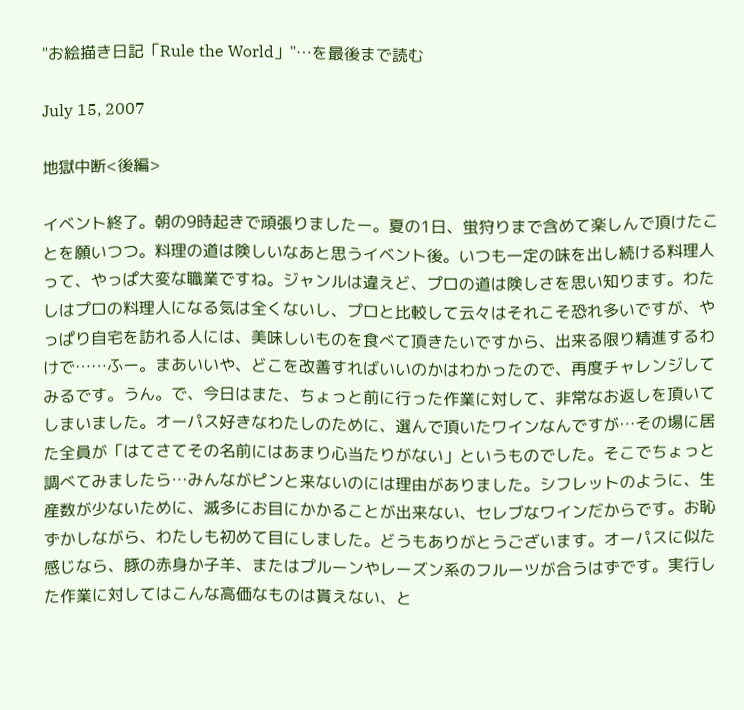"お絵描き日記「Rule the World」"…を最後まで読む

July 15, 2007

地獄中断<後編>

イベント終了。朝の9時起きで頑張りましたー。夏の1日、蛍狩りまで含めて楽しんで頂けたことを願いつつ。料理の道は険しいなあと思うイベント後。いつも一定の味を出し続ける料理人って、やっぱ大変な職業ですね。ジャンルは違えど、プロの道は険しさを思い知ります。わたしはプロの料理人になる気は全くないし、プロと比較して云々はそれこそ恐れ多いですが、やっぱり自宅を訪れる人には、美味しいものを食べて頂きたいですから、出来る限り精進するわけで……ふー。まあいいや、どこを改善すればいいのかはわかったので、再度チャレンジしてみるです。うん。で、今日はまた、ちょっと前に行った作業に対して、非常なお返しを頂いてしまいました。オーパス好きなわたしのために、選んで頂いたワインなんですが…その場に居た全員が「はてさてその名前にはあまり心当たりがない」というものでした。そこでちょっと調べてみましたら…みんながピンと来ないのには理由がありました。シフレットのように、生産数が少ないために、滅多にお目にかかることが出来ない、セレブなワインだからです。お恥ずかしながら、わたしも初めて目にしました。どうもありがとうございます。オーパスに似た感じなら、豚の赤身か子羊、またはプルーンやレーズン系のフルーツが合うはずです。実行した作業に対してはこんな高価なものは貰えない、と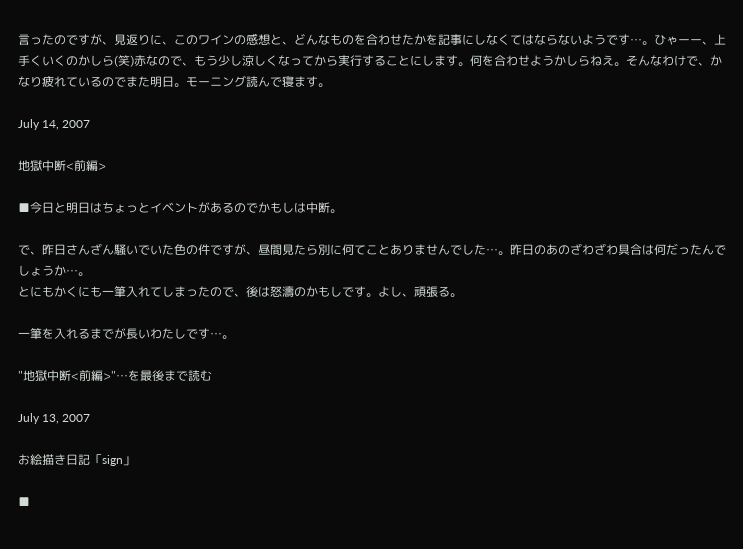言ったのですが、見返りに、このワインの感想と、どんなものを合わせたかを記事にしなくてはならないようです…。ひゃーー、上手くいくのかしら(笑)赤なので、もう少し涼しくなってから実行することにします。何を合わせようかしらねえ。そんなわけで、かなり疲れているのでまた明日。モーニング読んで寝ます。

July 14, 2007

地獄中断<前編>

■今日と明日はちょっとイベントがあるのでかもしは中断。

で、昨日さんざん騒いでいた色の件ですが、昼間見たら別に何てことありませんでした…。昨日のあのざわざわ具合は何だったんでしょうか…。
とにもかくにも一筆入れてしまったので、後は怒濤のかもしです。よし、頑張る。

一筆を入れるまでが長いわたしです…。

"地獄中断<前編>"…を最後まで読む

July 13, 2007

お絵描き日記「sign」

■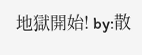地獄開始! by:散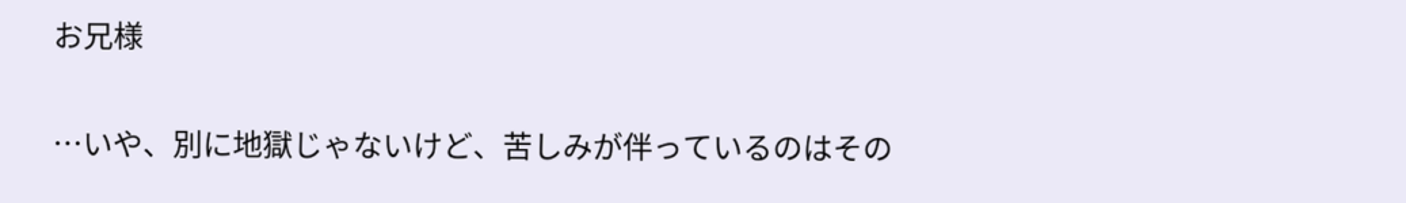お兄様

…いや、別に地獄じゃないけど、苦しみが伴っているのはその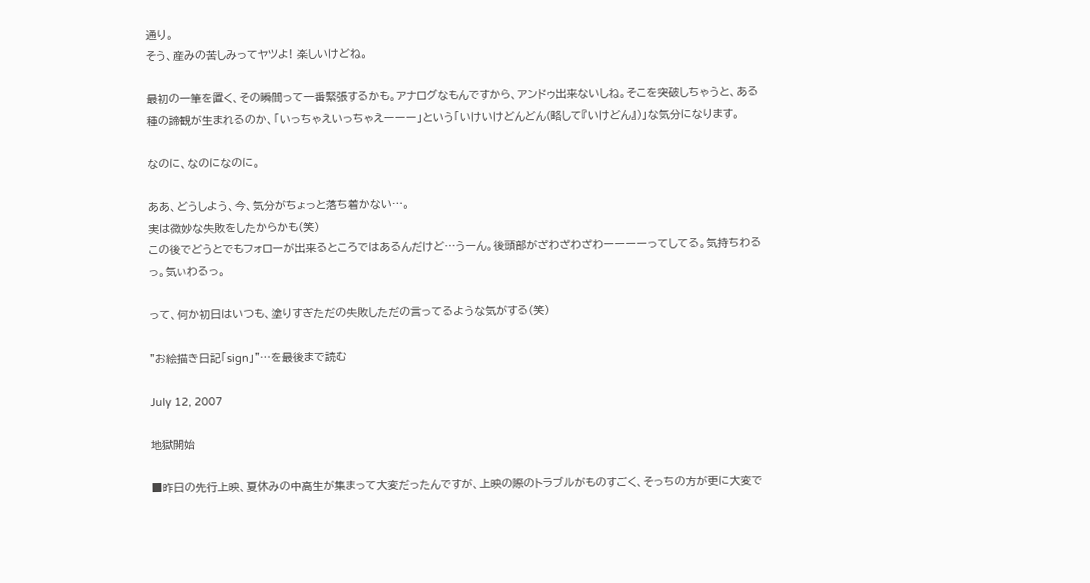通り。
そう、産みの苦しみってヤツよ! 楽しいけどね。

最初の一筆を置く、その瞬間って一番緊張するかも。アナログなもんですから、アンドゥ出来ないしね。そこを突破しちゃうと、ある種の諦観が生まれるのか、「いっちゃえいっちゃえーーー」という「いけいけどんどん(略して『いけどん』)」な気分になります。

なのに、なのになのに。

ああ、どうしよう、今、気分がちょっと落ち着かない…。
実は微妙な失敗をしたからかも(笑)
この後でどうとでもフォローが出来るところではあるんだけど…うーん。後頭部がざわざわざわーーーーってしてる。気持ちわるっ。気ぃわるっ。

って、何か初日はいつも、塗りすぎただの失敗しただの言ってるような気がする(笑)

"お絵描き日記「sign」"…を最後まで読む

July 12, 2007

地獄開始

■昨日の先行上映、夏休みの中高生が集まって大変だったんですが、上映の際のトラブルがものすごく、そっちの方が更に大変で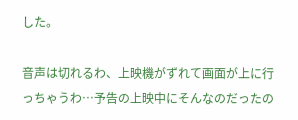した。

音声は切れるわ、上映機がずれて画面が上に行っちゃうわ…予告の上映中にそんなのだったの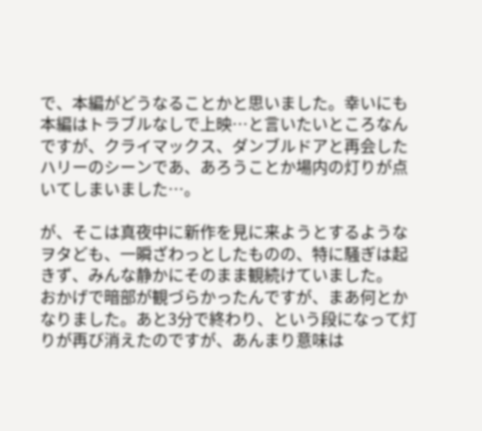で、本編がどうなることかと思いました。幸いにも本編はトラブルなしで上映…と言いたいところなんですが、クライマックス、ダンブルドアと再会したハリーのシーンであ、あろうことか場内の灯りが点いてしまいました…。

が、そこは真夜中に新作を見に来ようとするようなヲタども、一瞬ざわっとしたものの、特に騒ぎは起きず、みんな静かにそのまま観続けていました。
おかげで暗部が観づらかったんですが、まあ何とかなりました。あと3分で終わり、という段になって灯りが再び消えたのですが、あんまり意味は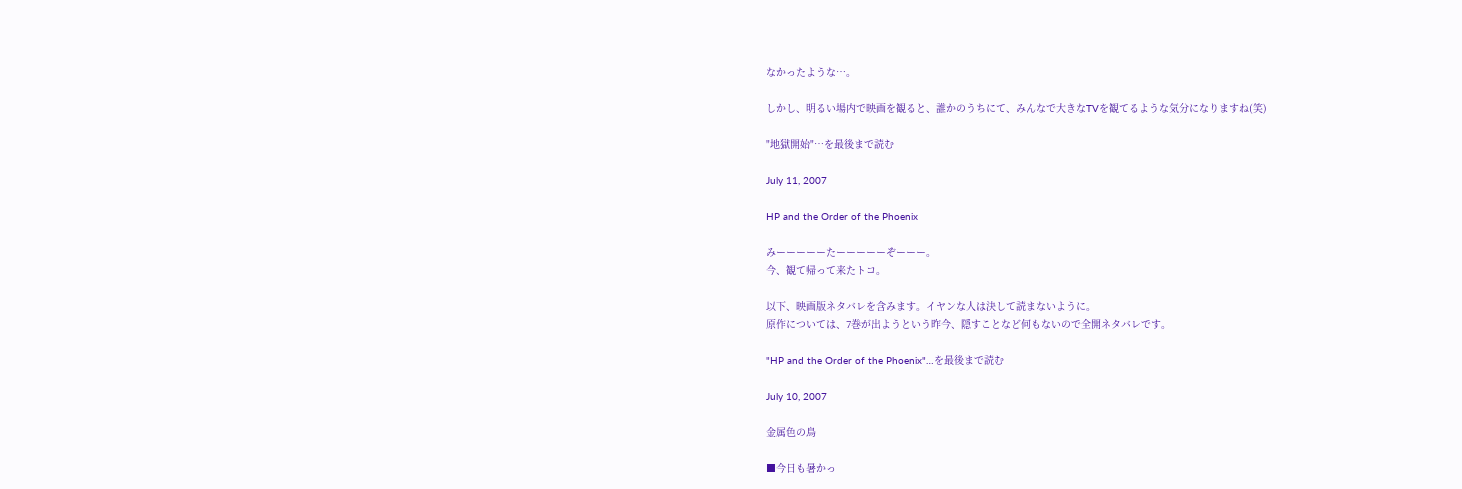なかったような…。

しかし、明るい場内で映画を観ると、誰かのうちにて、みんなで大きなTVを観てるような気分になりますね(笑)

"地獄開始"…を最後まで読む

July 11, 2007

HP and the Order of the Phoenix

みーーーーーたーーーーーぞーーー。
今、観て帰って来たトコ。

以下、映画版ネタバレを含みます。イヤンな人は決して読まないように。
原作については、7巻が出ようという昨今、隠すことなど何もないので全開ネタバレです。

"HP and the Order of the Phoenix"…を最後まで読む

July 10, 2007

金属色の鳥

■今日も暑かっ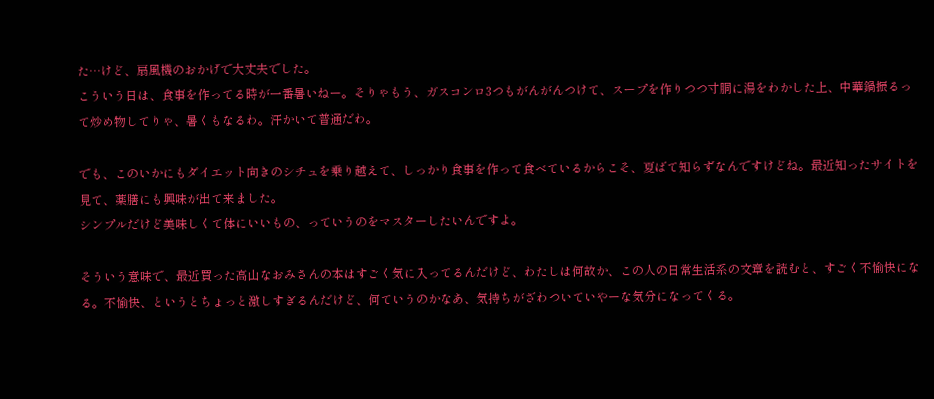た…けど、扇風機のおかげで大丈夫でした。
こういう日は、食事を作ってる時が一番暑いねー。そりゃもう、ガスコンロ3つもがんがんつけて、スープを作りつつ寸胴に湯をわかした上、中華鍋振るって炒め物してりゃ、暑くもなるわ。汗かいて普通だわ。

でも、このいかにもダイエット向きのシチュを乗り越えて、しっかり食事を作って食べているからこそ、夏ばて知らずなんですけどね。最近知ったサイトを見て、薬膳にも興味が出て来ました。
シンプルだけど美味しくて体にいいもの、っていうのをマスターしたいんですよ。

そういう意味で、最近買った高山なおみさんの本はすごく気に入ってるんだけど、わたしは何故か、この人の日常生活系の文章を読むと、すごく不愉快になる。不愉快、というとちょっと激しすぎるんだけど、何ていうのかなあ、気持ちがざわついていやーな気分になってくる。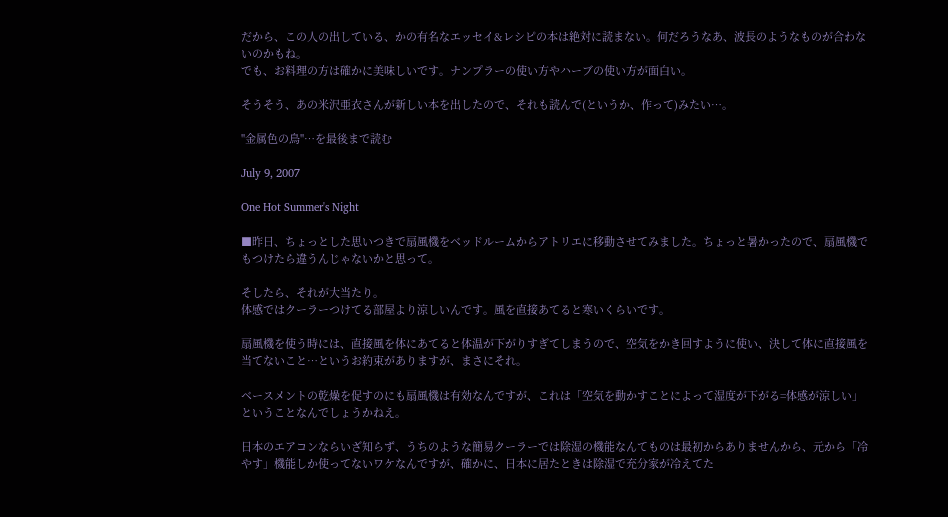だから、この人の出している、かの有名なエッセイ&レシピの本は絶対に読まない。何だろうなあ、波長のようなものが合わないのかもね。
でも、お料理の方は確かに美味しいです。ナンプラーの使い方やハーブの使い方が面白い。

そうそう、あの米沢亜衣さんが新しい本を出したので、それも読んで(というか、作って)みたい…。

"金属色の鳥"…を最後まで読む

July 9, 2007

One Hot Summer's Night

■昨日、ちょっとした思いつきで扇風機をベッドルームからアトリエに移動させてみました。ちょっと暑かったので、扇風機でもつけたら違うんじゃないかと思って。

そしたら、それが大当たり。
体感ではクーラーつけてる部屋より涼しいんです。風を直接あてると寒いくらいです。

扇風機を使う時には、直接風を体にあてると体温が下がりすぎてしまうので、空気をかき回すように使い、決して体に直接風を当てないこと…というお約束がありますが、まさにそれ。

ベースメントの乾燥を促すのにも扇風機は有効なんですが、これは「空気を動かすことによって湿度が下がる=体感が涼しい」ということなんでしょうかねえ。

日本のエアコンならいざ知らず、うちのような簡易クーラーでは除湿の機能なんてものは最初からありませんから、元から「冷やす」機能しか使ってないワケなんですが、確かに、日本に居たときは除湿で充分家が冷えてた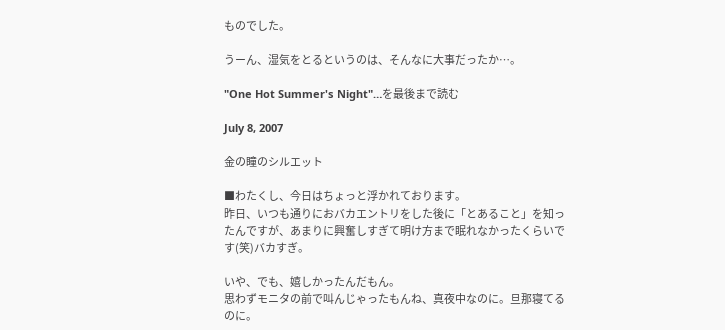ものでした。

うーん、湿気をとるというのは、そんなに大事だったか…。

"One Hot Summer's Night"…を最後まで読む

July 8, 2007

金の瞳のシルエット

■わたくし、今日はちょっと浮かれております。
昨日、いつも通りにおバカエントリをした後に「とあること」を知ったんですが、あまりに興奮しすぎて明け方まで眠れなかったくらいです(笑)バカすぎ。

いや、でも、嬉しかったんだもん。
思わずモニタの前で叫んじゃったもんね、真夜中なのに。旦那寝てるのに。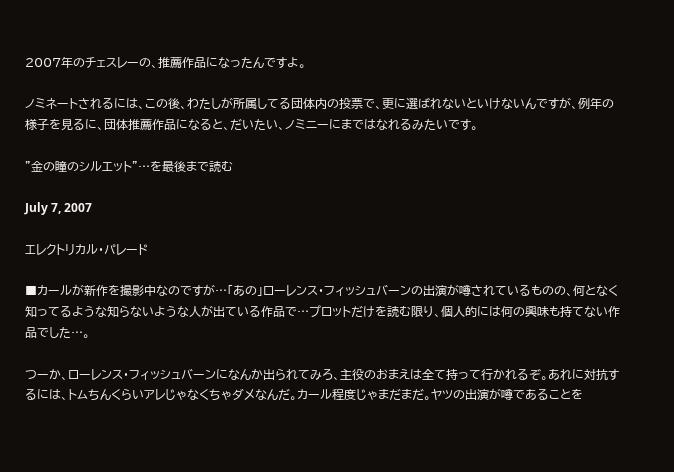2007年のチェスレーの、推薦作品になったんですよ。

ノミネートされるには、この後、わたしが所属してる団体内の投票で、更に選ばれないといけないんですが、例年の様子を見るに、団体推薦作品になると、だいたい、ノミニーにまではなれるみたいです。

"金の瞳のシルエット"…を最後まで読む

July 7, 2007

エレクトリカル・パレード

■カールが新作を撮影中なのですが…「あの」ローレンス・フィッシュバーンの出演が噂されているものの、何となく知ってるような知らないような人が出ている作品で…プロットだけを読む限り、個人的には何の興味も持てない作品でした…。

つーか、ローレンス・フィッシュバーンになんか出られてみろ、主役のおまえは全て持って行かれるぞ。あれに対抗するには、トムちんくらいアレじゃなくちゃダメなんだ。カール程度じゃまだまだ。ヤツの出演が噂であることを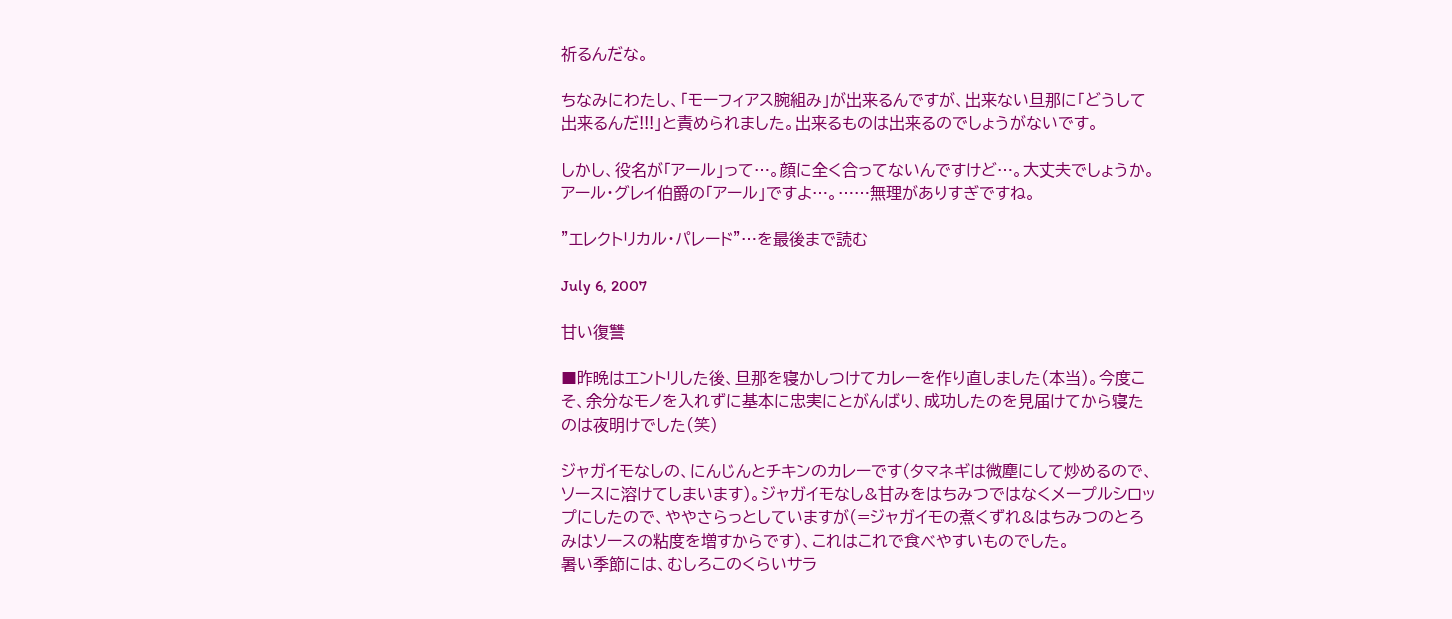祈るんだな。

ちなみにわたし、「モーフィアス腕組み」が出来るんですが、出来ない旦那に「どうして出来るんだ!!!」と責められました。出来るものは出来るのでしょうがないです。

しかし、役名が「アール」って…。顔に全く合ってないんですけど…。大丈夫でしょうか。
アール・グレイ伯爵の「アール」ですよ…。……無理がありすぎですね。

"エレクトリカル・パレード"…を最後まで読む

July 6, 2007

甘い復讐

■昨晩はエントリした後、旦那を寝かしつけてカレーを作り直しました(本当)。今度こそ、余分なモノを入れずに基本に忠実にとがんばり、成功したのを見届けてから寝たのは夜明けでした(笑)

ジャガイモなしの、にんじんとチキンのカレーです(タマネギは微塵にして炒めるので、ソースに溶けてしまいます)。ジャガイモなし&甘みをはちみつではなくメープルシロップにしたので、ややさらっとしていますが(=ジャガイモの煮くずれ&はちみつのとろみはソースの粘度を増すからです)、これはこれで食べやすいものでした。
暑い季節には、むしろこのくらいサラ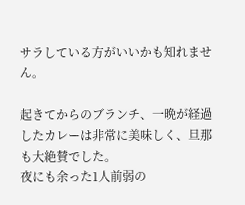サラしている方がいいかも知れません。

起きてからのブランチ、一晩が経過したカレーは非常に美味しく、旦那も大絶賛でした。
夜にも余った1人前弱の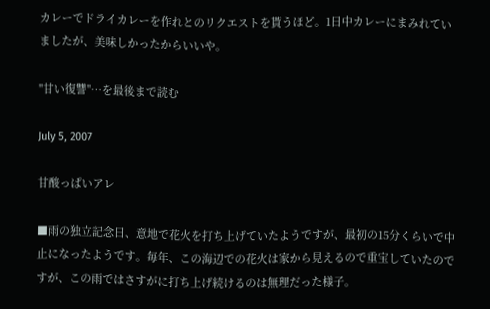カレーでドライカレーを作れとのリクエストを貰うほど。1日中カレーにまみれていましたが、美味しかったからいいや。

"甘い復讐"…を最後まで読む

July 5, 2007

甘酸っぱいアレ

■雨の独立記念日、意地で花火を打ち上げていたようですが、最初の15分くらいで中止になったようです。毎年、この海辺での花火は家から見えるので重宝していたのですが、この雨ではさすがに打ち上げ続けるのは無理だった様子。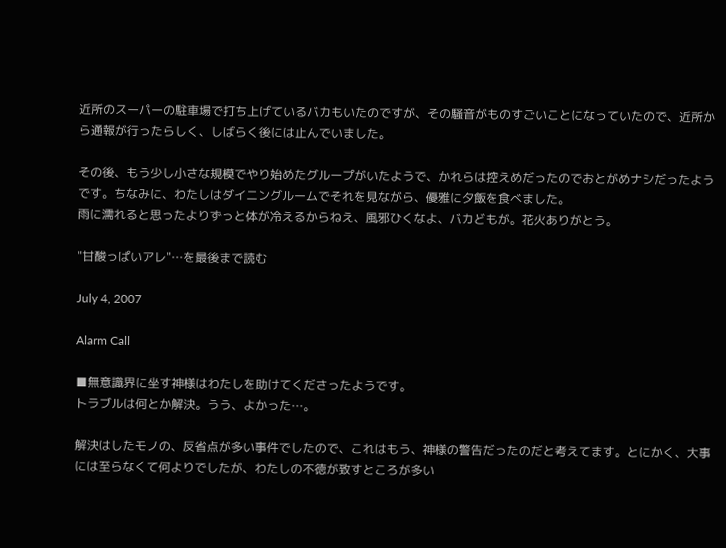近所のスーパーの駐車場で打ち上げているバカもいたのですが、その騒音がものすごいことになっていたので、近所から通報が行ったらしく、しばらく後には止んでいました。

その後、もう少し小さな規模でやり始めたグループがいたようで、かれらは控えめだったのでおとがめナシだったようです。ちなみに、わたしはダイニングルームでそれを見ながら、優雅に夕飯を食べました。
雨に濡れると思ったよりずっと体が冷えるからねえ、風邪ひくなよ、バカどもが。花火ありがとう。

"甘酸っぱいアレ"…を最後まで読む

July 4, 2007

Alarm Call

■無意識界に坐す神様はわたしを助けてくださったようです。
トラブルは何とか解決。うう、よかった…。

解決はしたモノの、反省点が多い事件でしたので、これはもう、神様の警告だったのだと考えてます。とにかく、大事には至らなくて何よりでしたが、わたしの不徳が致すところが多い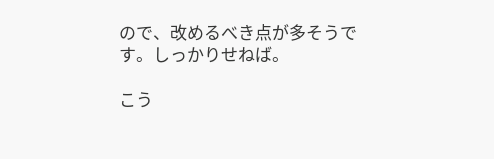ので、改めるべき点が多そうです。しっかりせねば。

こう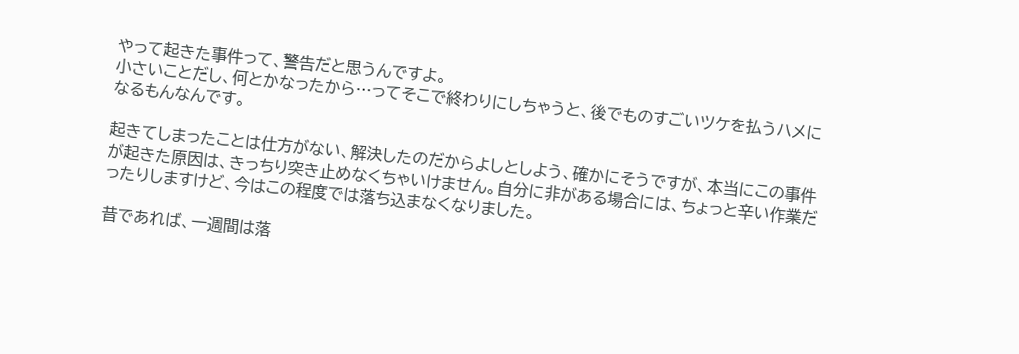やって起きた事件って、警告だと思うんですよ。
小さいことだし、何とかなったから…ってそこで終わりにしちゃうと、後でものすごいツケを払うハメになるもんなんです。

起きてしまったことは仕方がない、解決したのだからよしとしよう、確かにそうですが、本当にこの事件が起きた原因は、きっちり突き止めなくちゃいけません。自分に非がある場合には、ちょっと辛い作業だったりしますけど、今はこの程度では落ち込まなくなりました。

昔であれば、一週間は落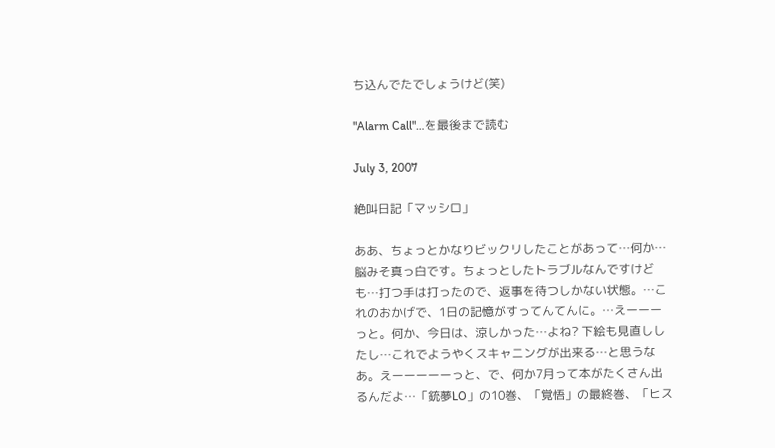ち込んでたでしょうけど(笑)

"Alarm Call"…を最後まで読む

July 3, 2007

絶叫日記「マッシロ」

ああ、ちょっとかなりビックリしたことがあって…何か…脳みそ真っ白です。ちょっとしたトラブルなんですけども…打つ手は打ったので、返事を待つしかない状態。…これのおかげで、1日の記憶がすってんてんに。…えーーーっと。何か、今日は、涼しかった…よね? 下絵も見直ししたし…これでようやくスキャニングが出来る…と思うなあ。えーーーーーっと、で、何か7月って本がたくさん出るんだよ…「銃夢LO」の10巻、「覚悟」の最終巻、「ヒス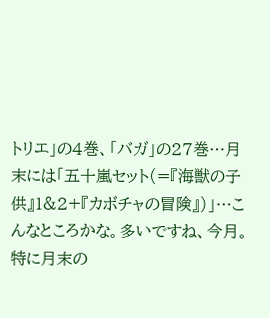トリエ」の4巻、「バガ」の27巻…月末には「五十嵐セット(=『海獣の子供』1&2+『カボチャの冒険』)」…こんなところかな。多いですね、今月。特に月末の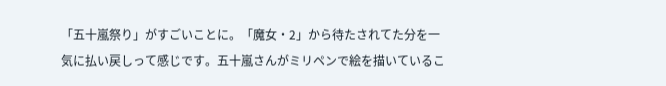「五十嵐祭り」がすごいことに。「魔女・2」から待たされてた分を一気に払い戻しって感じです。五十嵐さんがミリペンで絵を描いているこ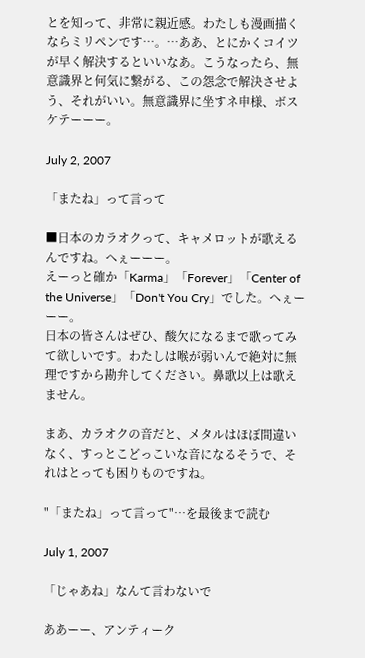とを知って、非常に親近感。わたしも漫画描くならミリペンです…。…ああ、とにかくコイツが早く解決するといいなあ。こうなったら、無意識界と何気に繋がる、この怨念で解決させよう、それがいい。無意識界に坐すネ申様、ボスケテーーー。

July 2, 2007

「またね」って言って

■日本のカラオクって、キャメロットが歌えるんですね。へぇーーー。
えーっと確か「Karma」「Forever」「Center of the Universe」「Don't You Cry」でした。へぇーーー。
日本の皆さんはぜひ、酸欠になるまで歌ってみて欲しいです。わたしは喉が弱いんで絶対に無理ですから勘弁してください。鼻歌以上は歌えません。

まあ、カラオクの音だと、メタルはほぼ間違いなく、すっとこどっこいな音になるそうで、それはとっても困りものですね。

"「またね」って言って"…を最後まで読む

July 1, 2007

「じゃあね」なんて言わないで

ああーー、アンティーク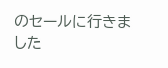のセールに行きました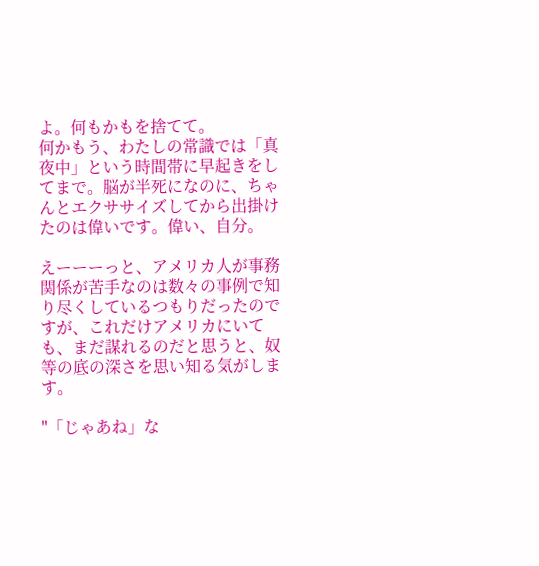よ。何もかもを捨てて。
何かもう、わたしの常識では「真夜中」という時間帯に早起きをしてまで。脳が半死になのに、ちゃんとエクササイズしてから出掛けたのは偉いです。偉い、自分。

えーーーっと、アメリカ人が事務関係が苦手なのは数々の事例で知り尽くしているつもりだったのですが、これだけアメリカにいても、まだ謀れるのだと思うと、奴等の底の深さを思い知る気がします。

"「じゃあね」な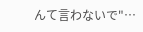んて言わないで"…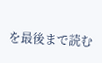を最後まで読む